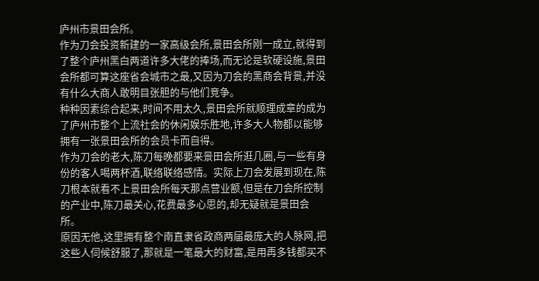庐州市景田会所。
作为刀会投资新建的一家高级会所,景田会所刚一成立,就得到了整个庐州黑白两道许多大佬的捧场,而无论是软硬设施,景田会所都可算这座省会城市之最,又因为刀会的黑商会背景,并没有什么大商人敢明目张胆的与他们竞争。
种种因素综合起来,时间不用太久,景田会所就顺理成章的成为了庐州市整个上流社会的休闲娱乐胜地,许多大人物都以能够拥有一张景田会所的会员卡而自得。
作为刀会的老大,陈刀每晚都要来景田会所逛几圈,与一些有身份的客人喝两杯酒,联络联络感情。实际上刀会发展到现在,陈刀根本就看不上景田会所每天那点营业额,但是在刀会所控制的产业中,陈刀最关心,花费最多心思的,却无疑就是景田会所。
原因无他,这里拥有整个南直隶省政商两届最庞大的人脉网,把这些人伺候舒服了,那就是一笔最大的财富,是用再多钱都买不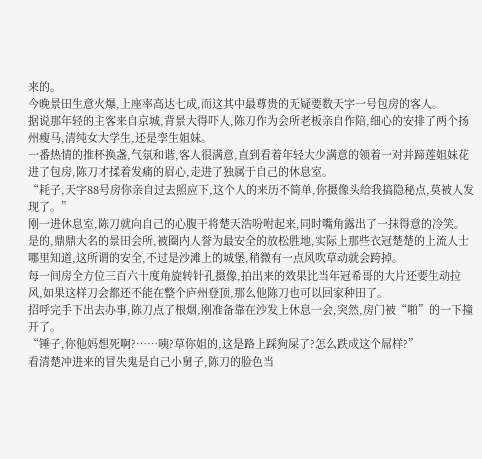来的。
今晚景田生意火爆,上座率高达七成,而这其中最尊贵的无疑要数天字一号包房的客人。
据说那年轻的主客来自京城,背景大得吓人,陈刀作为会所老板亲自作陪,细心的安排了两个扬州瘦马,清纯女大学生,还是孪生姐妹。
一番热情的推杯换盏,气氛和谐,客人很满意,直到看着年轻大少满意的领着一对并蹄莲姐妹花进了包房,陈刀才揉着发痛的眉心,走进了独属于自己的休息室。
“耗子,天字88号房你亲自过去照应下,这个人的来历不简单,你摄像头给我搞隐秘点,莫被人发现了。”
刚一进休息室,陈刀就向自己的心腹干将楚天浩吩咐起来,同时嘴角露出了一抹得意的冷笑。
是的,鼎鼎大名的景田会所,被圈内人誉为最安全的放松胜地,实际上那些衣冠楚楚的上流人士哪里知道,这所谓的安全,不过是沙滩上的城堡,稍微有一点风吹草动就会跨掉。
每一间房全方位三百六十度角旋转针孔摄像,拍出来的效果比当年冠希哥的大片还要生动拉风,如果这样刀会都还不能在整个庐州登顶,那么他陈刀也可以回家种田了。
招呼完手下出去办事,陈刀点了根烟,刚准备靠在沙发上休息一会,突然,房门被“啪”的一下撞开了。
“锤子,你他妈想死啊?……咦?草你姐的,这是路上踩狗屎了?怎么跌成这个屌样?”
看清楚冲进来的冒失鬼是自己小舅子,陈刀的脸色当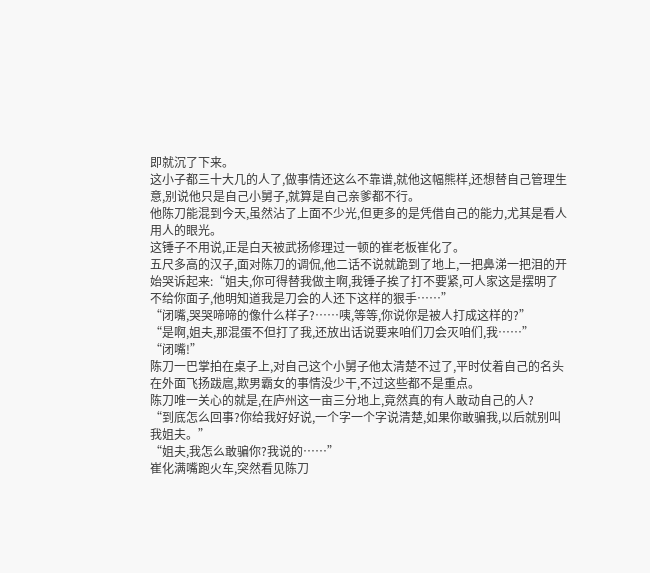即就沉了下来。
这小子都三十大几的人了,做事情还这么不靠谱,就他这幅熊样,还想替自己管理生意,别说他只是自己小舅子,就算是自己亲爹都不行。
他陈刀能混到今天,虽然沾了上面不少光,但更多的是凭借自己的能力,尤其是看人用人的眼光。
这锤子不用说,正是白天被武扬修理过一顿的崔老板崔化了。
五尺多高的汉子,面对陈刀的调侃,他二话不说就跪到了地上,一把鼻涕一把泪的开始哭诉起来:“姐夫,你可得替我做主啊,我锤子挨了打不要紧,可人家这是摆明了不给你面子,他明知道我是刀会的人还下这样的狠手……”
“闭嘴,哭哭啼啼的像什么样子?……咦,等等,你说你是被人打成这样的?”
“是啊,姐夫,那混蛋不但打了我,还放出话说要来咱们刀会灭咱们,我……”
“闭嘴!”
陈刀一巴掌拍在桌子上,对自己这个小舅子他太清楚不过了,平时仗着自己的名头在外面飞扬跋扈,欺男霸女的事情没少干,不过这些都不是重点。
陈刀唯一关心的就是,在庐州这一亩三分地上,竟然真的有人敢动自己的人?
“到底怎么回事?你给我好好说,一个字一个字说清楚,如果你敢骗我,以后就别叫我姐夫。”
“姐夫,我怎么敢骗你?我说的……”
崔化满嘴跑火车,突然看见陈刀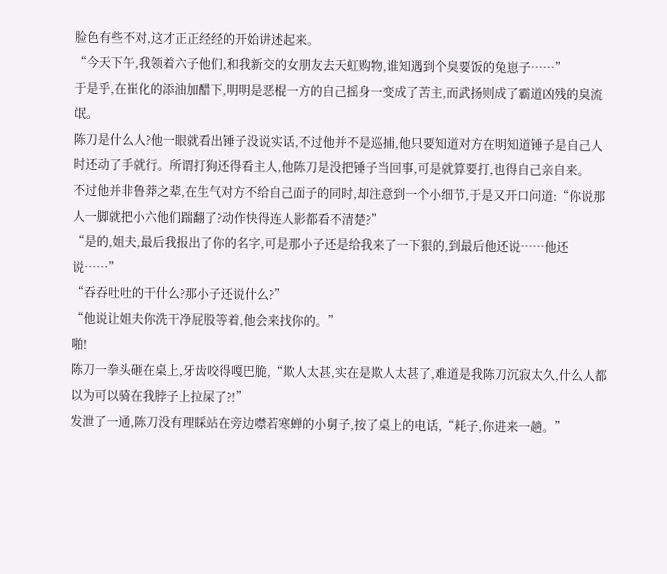脸色有些不对,这才正正经经的开始讲述起来。
“今天下午,我领着六子他们,和我新交的女朋友去天虹购物,谁知遇到个臭要饭的兔崽子……”
于是乎,在崔化的添油加醋下,明明是恶棍一方的自己摇身一变成了苦主,而武扬则成了霸道凶残的臭流氓。
陈刀是什么人?他一眼就看出锤子没说实话,不过他并不是巡捕,他只要知道对方在明知道锤子是自己人时还动了手就行。所谓打狗还得看主人,他陈刀是没把锤子当回事,可是就算要打,也得自己亲自来。
不过他并非鲁莽之辈,在生气对方不给自己面子的同时,却注意到一个小细节,于是又开口问道:“你说那人一脚就把小六他们踹翻了?动作快得连人影都看不清楚?”
“是的,姐夫,最后我报出了你的名字,可是那小子还是给我来了一下狠的,到最后他还说……他还说……”
“吞吞吐吐的干什么?那小子还说什么?”
“他说让姐夫你洗干净屁股等着,他会来找你的。”
啪!
陈刀一拳头砸在桌上,牙齿咬得嘎巴脆,“欺人太甚,实在是欺人太甚了,难道是我陈刀沉寂太久,什么人都以为可以骑在我脖子上拉屎了?!”
发泄了一通,陈刀没有理睬站在旁边噤若寒蝉的小舅子,按了桌上的电话,“耗子,你进来一趟。”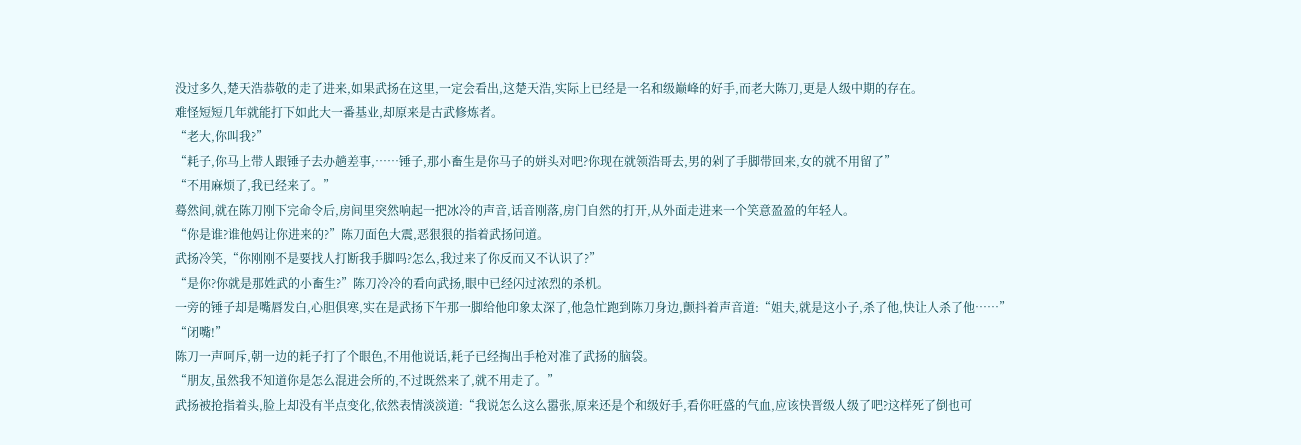没过多久,楚天浩恭敬的走了进来,如果武扬在这里,一定会看出,这楚天浩,实际上已经是一名和级巅峰的好手,而老大陈刀,更是人级中期的存在。
难怪短短几年就能打下如此大一番基业,却原来是古武修炼者。
“老大,你叫我?”
“耗子,你马上带人跟锤子去办趟差事,……锤子,那小畜生是你马子的姘头对吧?你现在就领浩哥去,男的剁了手脚带回来,女的就不用留了”
“不用麻烦了,我已经来了。”
蓦然间,就在陈刀刚下完命令后,房间里突然响起一把冰冷的声音,话音刚落,房门自然的打开,从外面走进来一个笑意盈盈的年轻人。
“你是谁?谁他妈让你进来的?”陈刀面色大震,恶狠狠的指着武扬问道。
武扬冷笑,“你刚刚不是要找人打断我手脚吗?怎么,我过来了你反而又不认识了?”
“是你?你就是那姓武的小畜生?”陈刀冷冷的看向武扬,眼中已经闪过浓烈的杀机。
一旁的锤子却是嘴唇发白,心胆俱寒,实在是武扬下午那一脚给他印象太深了,他急忙跑到陈刀身边,颤抖着声音道:“姐夫,就是这小子,杀了他,快让人杀了他……”
“闭嘴!”
陈刀一声呵斥,朝一边的耗子打了个眼色,不用他说话,耗子已经掏出手枪对准了武扬的脑袋。
“朋友,虽然我不知道你是怎么混进会所的,不过既然来了,就不用走了。”
武扬被抢指着头,脸上却没有半点变化,依然表情淡淡道:“我说怎么这么嚣张,原来还是个和级好手,看你旺盛的气血,应该快晋级人级了吧?这样死了倒也可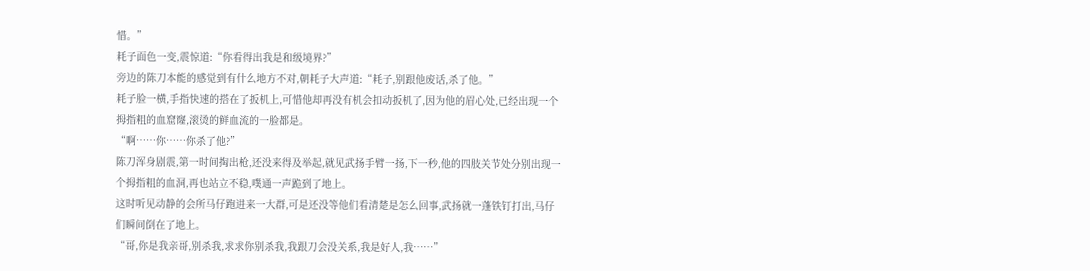惜。”
耗子面色一变,震惊道:“你看得出我是和级境界?”
旁边的陈刀本能的感觉到有什么地方不对,朝耗子大声道:“耗子,别跟他废话,杀了他。”
耗子脸一横,手指快速的搭在了扳机上,可惜他却再没有机会扣动扳机了,因为他的眉心处,已经出现一个拇指粗的血窟窿,滚烫的鲜血流的一脸都是。
“啊……你……你杀了他?”
陈刀浑身剧震,第一时间掏出枪,还没来得及举起,就见武扬手臂一扬,下一秒,他的四肢关节处分别出现一个拇指粗的血洞,再也站立不稳,噗通一声跪到了地上。
这时听见动静的会所马仔跑进来一大群,可是还没等他们看清楚是怎么回事,武扬就一蓬铁钉打出,马仔们瞬间倒在了地上。
“哥,你是我亲哥,别杀我,求求你别杀我,我跟刀会没关系,我是好人,我……”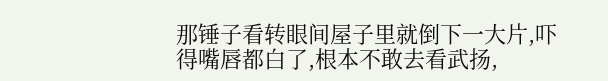那锤子看转眼间屋子里就倒下一大片,吓得嘴唇都白了,根本不敢去看武扬,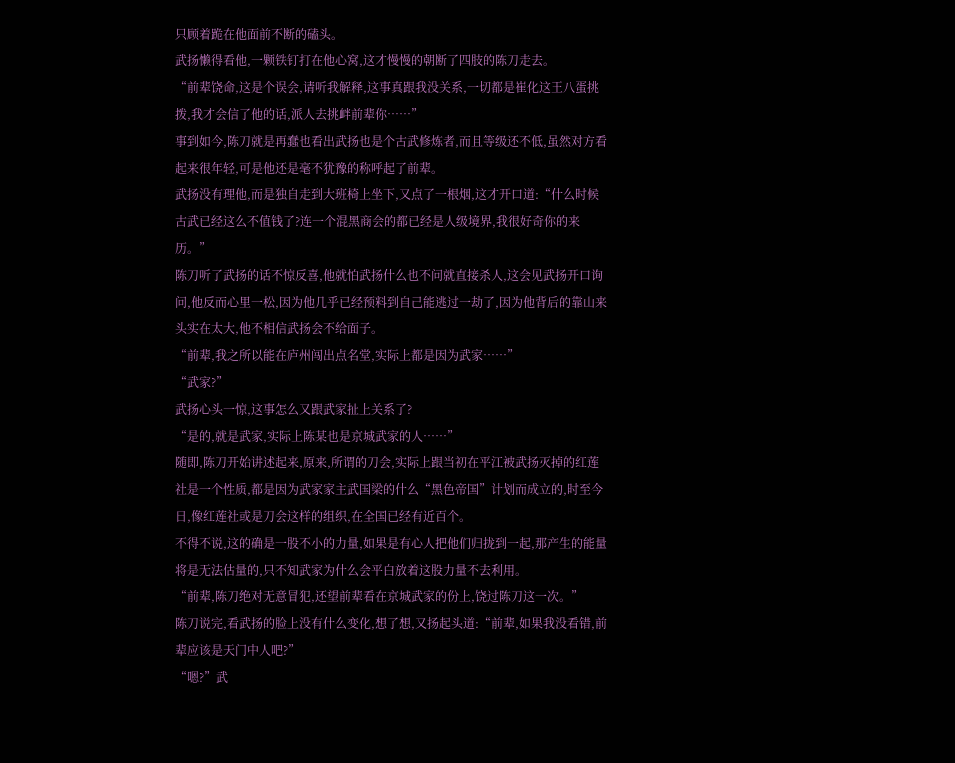只顾着跪在他面前不断的磕头。
武扬懒得看他,一颗铁钉打在他心窝,这才慢慢的朝断了四肢的陈刀走去。
“前辈饶命,这是个误会,请听我解释,这事真跟我没关系,一切都是崔化这王八蛋挑拨,我才会信了他的话,派人去挑衅前辈你……”
事到如今,陈刀就是再蠢也看出武扬也是个古武修炼者,而且等级还不低,虽然对方看起来很年轻,可是他还是毫不犹豫的称呼起了前辈。
武扬没有理他,而是独自走到大班椅上坐下,又点了一根烟,这才开口道:“什么时候古武已经这么不值钱了?连一个混黑商会的都已经是人级境界,我很好奇你的来历。”
陈刀听了武扬的话不惊反喜,他就怕武扬什么也不问就直接杀人,这会见武扬开口询问,他反而心里一松,因为他几乎已经预料到自己能逃过一劫了,因为他背后的靠山来头实在太大,他不相信武扬会不给面子。
“前辈,我之所以能在庐州闯出点名堂,实际上都是因为武家……”
“武家?”
武扬心头一惊,这事怎么又跟武家扯上关系了?
“是的,就是武家,实际上陈某也是京城武家的人……”
随即,陈刀开始讲述起来,原来,所谓的刀会,实际上跟当初在平江被武扬灭掉的红莲社是一个性质,都是因为武家家主武国梁的什么“黑色帝国”计划而成立的,时至今日,像红莲社或是刀会这样的组织,在全国已经有近百个。
不得不说,这的确是一股不小的力量,如果是有心人把他们归拢到一起,那产生的能量将是无法估量的,只不知武家为什么会平白放着这股力量不去利用。
“前辈,陈刀绝对无意冒犯,还望前辈看在京城武家的份上,饶过陈刀这一次。”
陈刀说完,看武扬的脸上没有什么变化,想了想,又扬起头道:“前辈,如果我没看错,前辈应该是天门中人吧?”
“嗯?”武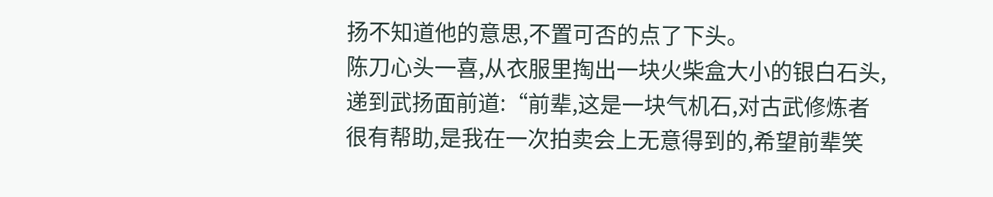扬不知道他的意思,不置可否的点了下头。
陈刀心头一喜,从衣服里掏出一块火柴盒大小的银白石头,递到武扬面前道:“前辈,这是一块气机石,对古武修炼者很有帮助,是我在一次拍卖会上无意得到的,希望前辈笑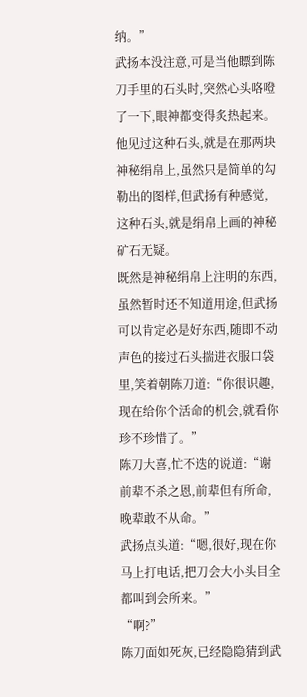纳。”
武扬本没注意,可是当他瞟到陈刀手里的石头时,突然心头咯噔了一下,眼神都变得炙热起来。
他见过这种石头,就是在那两块神秘绢帛上,虽然只是简单的勾勒出的图样,但武扬有种感觉,这种石头,就是绢帛上画的神秘矿石无疑。
既然是神秘绢帛上注明的东西,虽然暂时还不知道用途,但武扬可以肯定必是好东西,随即不动声色的接过石头揣进衣服口袋里,笑着朝陈刀道:“你很识趣,现在给你个活命的机会,就看你珍不珍惜了。”
陈刀大喜,忙不迭的说道:“谢前辈不杀之恩,前辈但有所命,晚辈敢不从命。”
武扬点头道:“嗯,很好,现在你马上打电话,把刀会大小头目全都叫到会所来。”
“啊?”
陈刀面如死灰,已经隐隐猜到武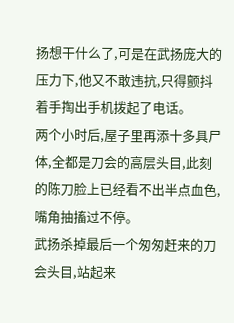扬想干什么了,可是在武扬庞大的压力下,他又不敢违抗,只得颤抖着手掏出手机拨起了电话。
两个小时后,屋子里再添十多具尸体,全都是刀会的高层头目,此刻的陈刀脸上已经看不出半点血色,嘴角抽搐过不停。
武扬杀掉最后一个匆匆赶来的刀会头目,站起来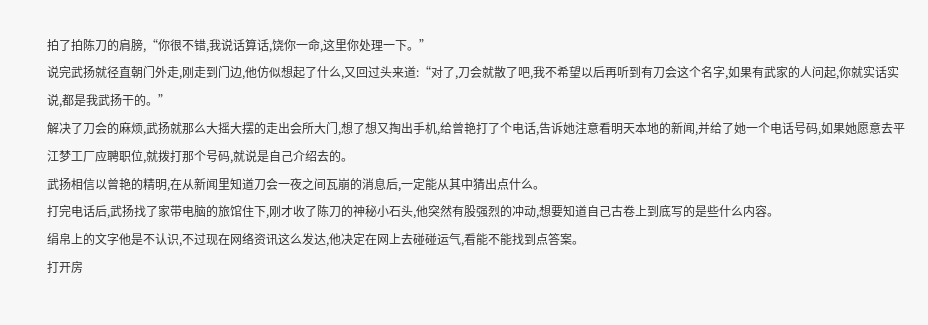拍了拍陈刀的肩膀,“你很不错,我说话算话,饶你一命,这里你处理一下。”
说完武扬就径直朝门外走,刚走到门边,他仿似想起了什么,又回过头来道:“对了,刀会就散了吧,我不希望以后再听到有刀会这个名字,如果有武家的人问起,你就实话实说,都是我武扬干的。”
解决了刀会的麻烦,武扬就那么大摇大摆的走出会所大门,想了想又掏出手机,给曾艳打了个电话,告诉她注意看明天本地的新闻,并给了她一个电话号码,如果她愿意去平江梦工厂应聘职位,就拨打那个号码,就说是自己介绍去的。
武扬相信以曾艳的精明,在从新闻里知道刀会一夜之间瓦崩的消息后,一定能从其中猜出点什么。
打完电话后,武扬找了家带电脑的旅馆住下,刚才收了陈刀的神秘小石头,他突然有股强烈的冲动,想要知道自己古卷上到底写的是些什么内容。
绢帛上的文字他是不认识,不过现在网络资讯这么发达,他决定在网上去碰碰运气,看能不能找到点答案。
打开房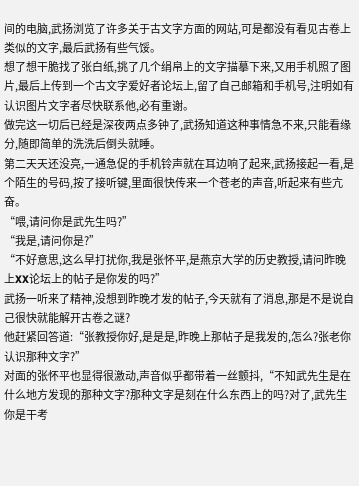间的电脑,武扬浏览了许多关于古文字方面的网站,可是都没有看见古卷上类似的文字,最后武扬有些气馁。
想了想干脆找了张白纸,挑了几个绢帛上的文字描摹下来,又用手机照了图片,最后上传到一个古文字爱好者论坛上,留了自己邮箱和手机号,注明如有认识图片文字者尽快联系他,必有重谢。
做完这一切后已经是深夜两点多钟了,武扬知道这种事情急不来,只能看缘分,随即简单的洗洗后倒头就睡。
第二天天还没亮,一通急促的手机铃声就在耳边响了起来,武扬接起一看,是个陌生的号码,按了接听键,里面很快传来一个苍老的声音,听起来有些亢奋。
“喂,请问你是武先生吗?”
“我是,请问你是?”
“不好意思,这么早打扰你,我是张怀平,是燕京大学的历史教授,请问昨晚上XX论坛上的帖子是你发的吗?”
武扬一听来了精神,没想到昨晚才发的帖子,今天就有了消息,那是不是说自己很快就能解开古卷之谜?
他赶紧回答道:“张教授你好,是是是,昨晚上那帖子是我发的,怎么?张老你认识那种文字?”
对面的张怀平也显得很激动,声音似乎都带着一丝颤抖,“不知武先生是在什么地方发现的那种文字?那种文字是刻在什么东西上的吗?对了,武先生你是干考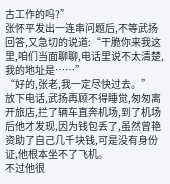古工作的吗?”
张怀平发出一连串问题后,不等武扬回答,又急切的说道:“干脆你来我这里,咱们当面聊聊,电话里说不太清楚,我的地址是……”
“好的,张老,我一定尽快过去。”
放下电话,武扬再顾不得睡觉,匆匆离开旅店,拦了辆车直奔机场,到了机场后他才发现,因为钱包丢了,虽然曾艳资助了自己几千块钱,可是没有身份证,他根本坐不了飞机。
不过他很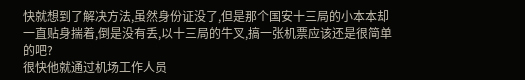快就想到了解决方法,虽然身份证没了,但是那个国安十三局的小本本却一直贴身揣着,倒是没有丢,以十三局的牛叉,搞一张机票应该还是很简单的吧?
很快他就通过机场工作人员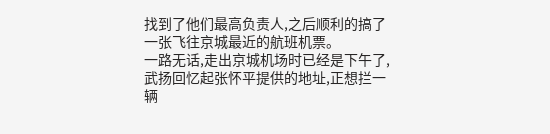找到了他们最高负责人,之后顺利的搞了一张飞往京城最近的航班机票。
一路无话,走出京城机场时已经是下午了,武扬回忆起张怀平提供的地址,正想拦一辆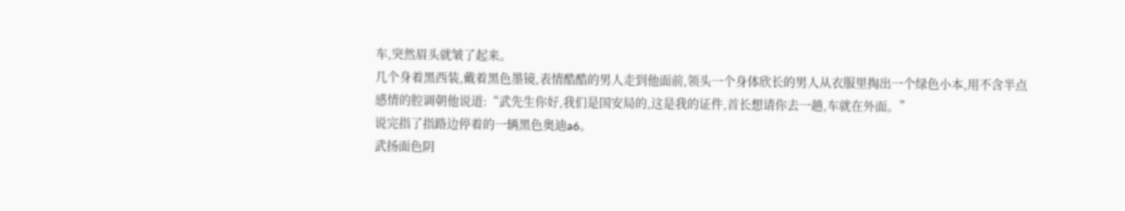车,突然眉头就皱了起来。
几个身着黑西装,戴着黑色墨镜,表情酷酷的男人走到他面前,领头一个身体欣长的男人从衣服里掏出一个绿色小本,用不含半点感情的腔调朝他说道:“武先生你好,我们是国安局的,这是我的证件,首长想请你去一趟,车就在外面。”
说完指了指路边停着的一辆黑色奥迪a6。
武扬面色阴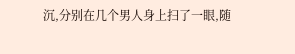沉,分别在几个男人身上扫了一眼,随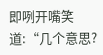即咧开嘴笑道:“几个意思?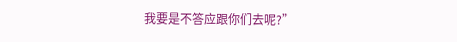我要是不答应跟你们去呢?”